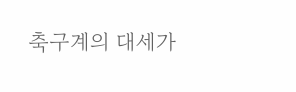축구계의 대세가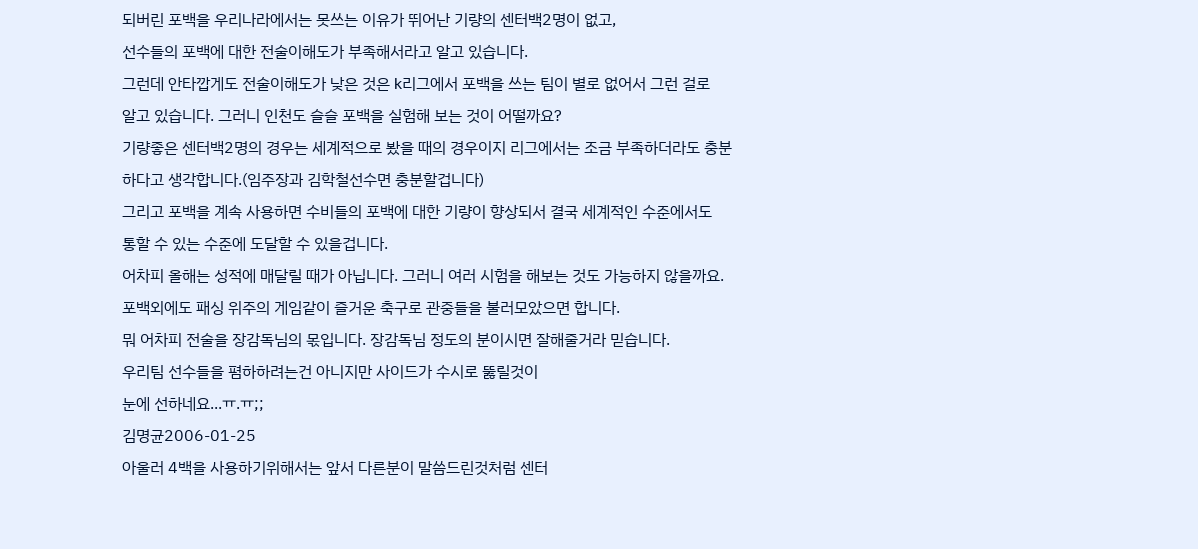되버린 포백을 우리나라에서는 못쓰는 이유가 뛰어난 기량의 센터백2명이 없고,
선수들의 포백에 대한 전술이해도가 부족해서라고 알고 있습니다.
그런데 안타깝게도 전술이해도가 낮은 것은 k리그에서 포백을 쓰는 팀이 별로 없어서 그런 걸로
알고 있습니다. 그러니 인천도 슬슬 포백을 실험해 보는 것이 어떨까요?
기량좋은 센터백2명의 경우는 세계적으로 봤을 때의 경우이지 리그에서는 조금 부족하더라도 충분
하다고 생각합니다.(임주장과 김학철선수면 충분할겁니다)
그리고 포백을 계속 사용하면 수비들의 포백에 대한 기량이 향상되서 결국 세계적인 수준에서도
통할 수 있는 수준에 도달할 수 있을겁니다.
어차피 올해는 성적에 매달릴 때가 아닙니다. 그러니 여러 시험을 해보는 것도 가능하지 않을까요.
포백외에도 패싱 위주의 게임같이 즐거운 축구로 관중들을 불러모았으면 합니다.
뭐 어차피 전술을 장감독님의 몫입니다. 장감독님 정도의 분이시면 잘해줄거라 믿습니다.
우리팀 선수들을 폄하하려는건 아니지만 사이드가 수시로 뚫릴것이
눈에 선하네요...ㅠ.ㅠ;;
김명균2006-01-25
아울러 4백을 사용하기위해서는 앞서 다른분이 말씀드린것처럼 센터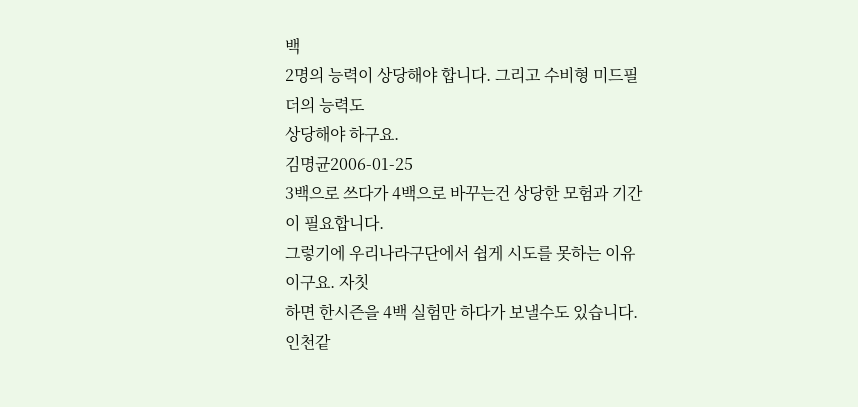백
2명의 능력이 상당해야 합니다. 그리고 수비형 미드필더의 능력도
상당해야 하구요.
김명균2006-01-25
3백으로 쓰다가 4백으로 바꾸는건 상당한 모험과 기간이 필요합니다.
그렇기에 우리나라구단에서 쉽게 시도를 못하는 이유이구요. 자칫
하면 한시즌을 4백 실험만 하다가 보낼수도 있습니다. 인천같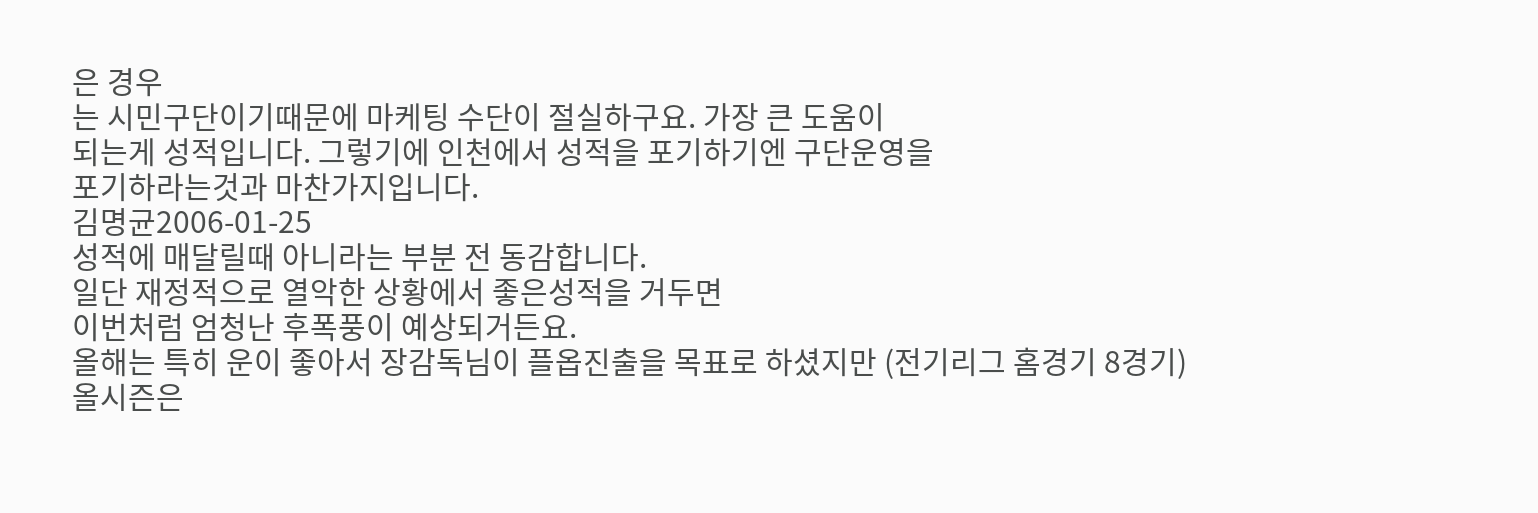은 경우
는 시민구단이기때문에 마케팅 수단이 절실하구요. 가장 큰 도움이
되는게 성적입니다. 그렇기에 인천에서 성적을 포기하기엔 구단운영을
포기하라는것과 마찬가지입니다.
김명균2006-01-25
성적에 매달릴때 아니라는 부분 전 동감합니다.
일단 재정적으로 열악한 상황에서 좋은성적을 거두면
이번처럼 엄청난 후폭풍이 예상되거든요.
올해는 특히 운이 좋아서 장감독님이 플옵진출을 목표로 하셨지만 (전기리그 홈경기 8경기)
올시즌은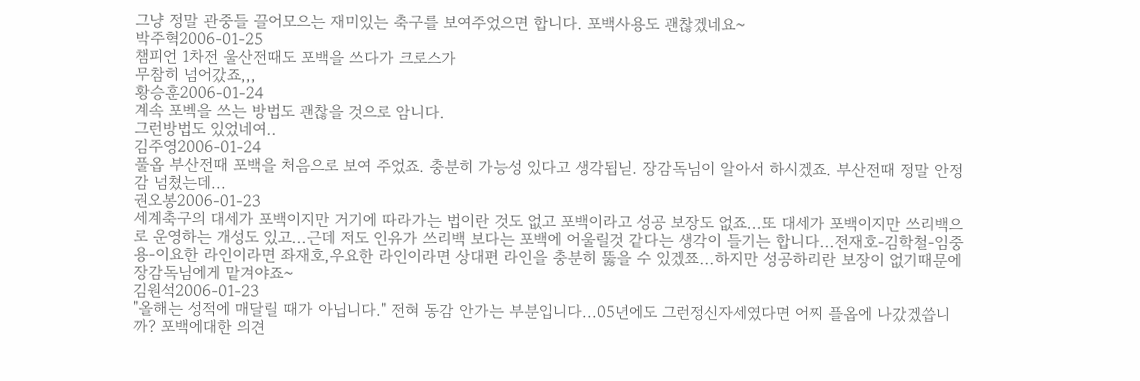그냥 정말 관중들 끌어모으는 재미있는 축구를 보여주었으면 합니다. 포백사용도 괜찮겠네요~
박주혁2006-01-25
챔피언 1차전 울산전때도 포백을 쓰다가 크로스가
무참히 넘어갔죠,,,
황승훈2006-01-24
계속 포벡을 쓰는 방법도 괜찮을 것으로 암니다.
그런방법도 있었네여..
김주영2006-01-24
풀옵 부산전때 포백을 처음으로 보여 주었죠. 충분히 가능성 있다고 생각됩닏. 장감독님이 알아서 하시겠죠. 부산전때 정말 안정감 넘쳤는데...
권오봉2006-01-23
세계축구의 대세가 포백이지만 거기에 따라가는 법이란 것도 없고 포백이라고 성공 보장도 없죠...또 대세가 포백이지만 쓰리백으로 운영하는 개성도 있고...근데 저도 인유가 쓰리백 보다는 포백에 어울릴것 같다는 생각이 들기는 합니다...전재호-김학철-임중용-이요한 라인이라면 좌재호,우요한 라인이라면 상대편 라인을 충분히 뚫을 수 있겠쬬...하지만 성공하리란 보장이 없기때문에 장감독님에게 맡겨야죠~
김원석2006-01-23
"올해는 성적에 매달릴 때가 아닙니다." 전혀 동감 안가는 부분입니다...05년에도 그런정신자세였다면 어찌 플옵에 나갔겠씁니까? 포백에대한 의견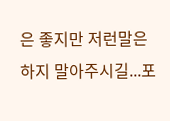은 좋지만 저런말은 하지 말아주시길...포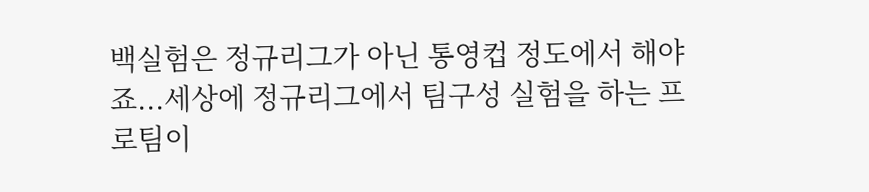백실험은 정규리그가 아닌 통영컵 정도에서 해야죠...세상에 정규리그에서 팀구성 실험을 하는 프로팀이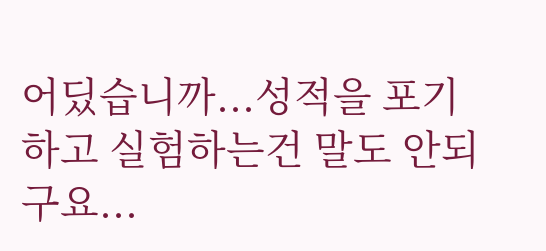어딨습니까...성적을 포기하고 실험하는건 말도 안되구요...